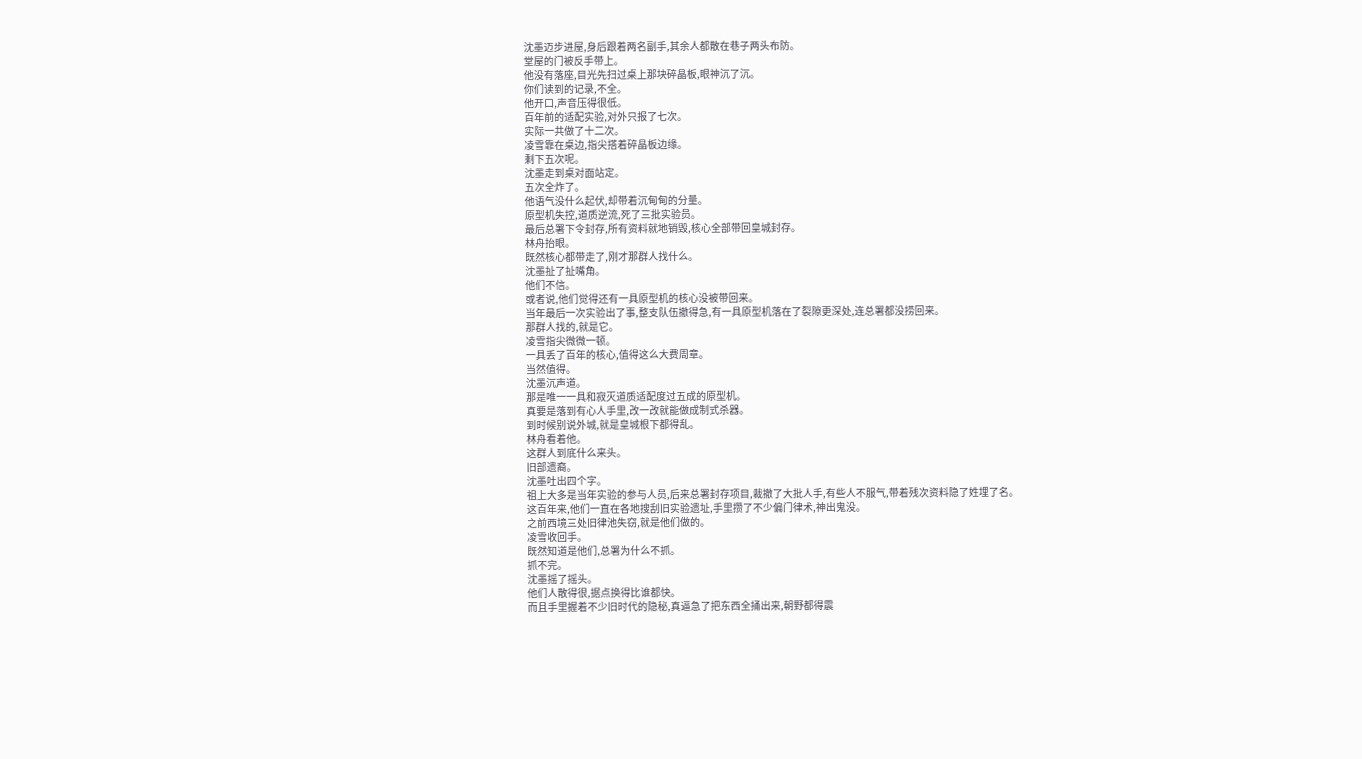沈墨迈步进屋,身后跟着两名副手,其余人都散在巷子两头布防。
堂屋的门被反手带上。
他没有落座,目光先扫过桌上那块碎晶板,眼神沉了沉。
你们读到的记录,不全。
他开口,声音压得很低。
百年前的适配实验,对外只报了七次。
实际一共做了十二次。
凌雪靠在桌边,指尖搭着碎晶板边缘。
剩下五次呢。
沈墨走到桌对面站定。
五次全炸了。
他语气没什么起伏,却带着沉甸甸的分量。
原型机失控,道质逆流,死了三批实验员。
最后总署下令封存,所有资料就地销毁,核心全部带回皇城封存。
林舟抬眼。
既然核心都带走了,刚才那群人找什么。
沈墨扯了扯嘴角。
他们不信。
或者说,他们觉得还有一具原型机的核心没被带回来。
当年最后一次实验出了事,整支队伍撤得急,有一具原型机落在了裂隙更深处,连总署都没捞回来。
那群人找的,就是它。
凌雪指尖微微一顿。
一具丢了百年的核心,值得这么大费周章。
当然值得。
沈墨沉声道。
那是唯一一具和寂灭道质适配度过五成的原型机。
真要是落到有心人手里,改一改就能做成制式杀器。
到时候别说外城,就是皇城根下都得乱。
林舟看着他。
这群人到底什么来头。
旧部遗裔。
沈墨吐出四个字。
祖上大多是当年实验的参与人员,后来总署封存项目,裁撤了大批人手,有些人不服气,带着残次资料隐了姓埋了名。
这百年来,他们一直在各地搜刮旧实验遗址,手里攒了不少偏门律术,神出鬼没。
之前西境三处旧律池失窃,就是他们做的。
凌雪收回手。
既然知道是他们,总署为什么不抓。
抓不完。
沈墨摇了摇头。
他们人散得很,据点换得比谁都快。
而且手里握着不少旧时代的隐秘,真逼急了把东西全捅出来,朝野都得震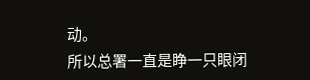动。
所以总署一直是睁一只眼闭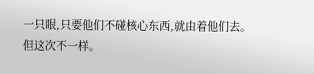一只眼,只要他们不碰核心东西,就由着他们去。
但这次不一样。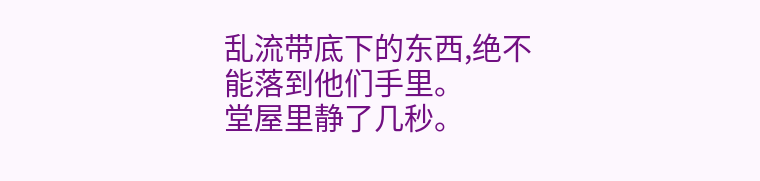乱流带底下的东西,绝不能落到他们手里。
堂屋里静了几秒。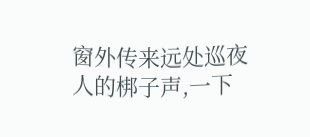窗外传来远处巡夜人的梆子声,一下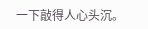一下敲得人心头沉。